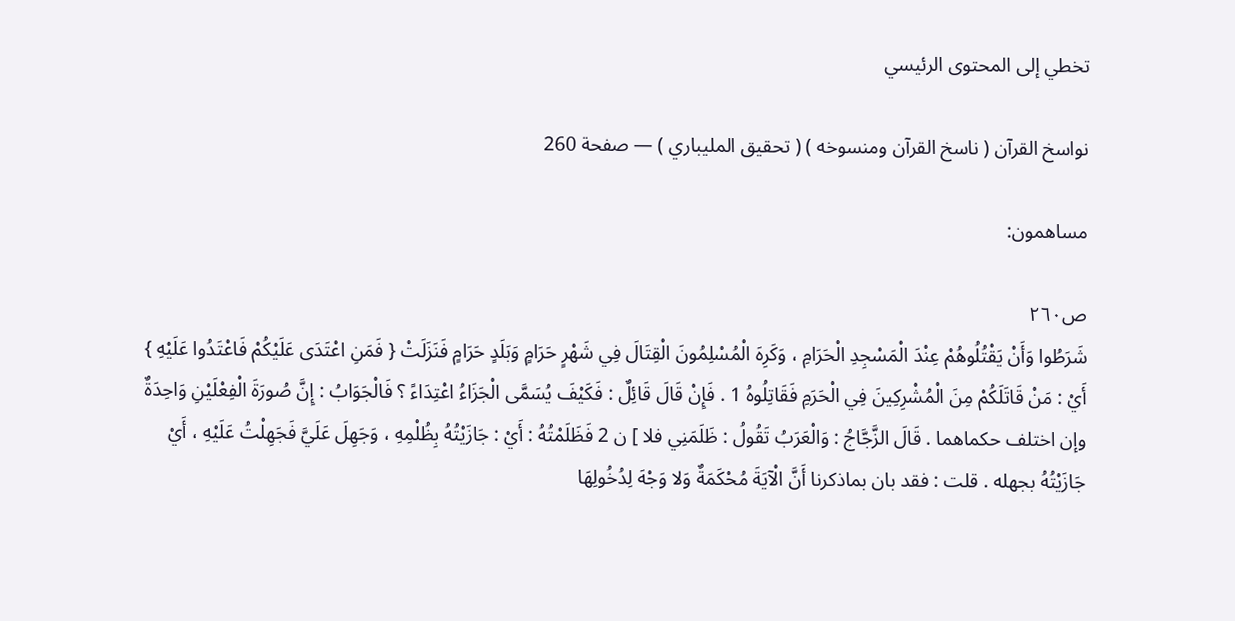تخطي إلى المحتوى الرئيسي

نواسخ القرآن ( ناسخ القرآن ومنسوخه ) ( تحقيق المليباري ) — صفحة 260

مساهمون:

ص٢٦٠
شَرَطُوا وَأَنْ يَقْتُلُوهُمْ عِنْدَ الْمَسْجِدِ الْحَرَامِ ، وَكَرِهَ الْمُسْلِمُونَ الْقِتَالَ فِي شَهْرٍ حَرَامٍ وَبَلَدٍ حَرَامٍ فَنَزَلَتْ { فَمَنِ اعْتَدَى عَلَيْكُمْ فَاعْتَدُوا عَلَيْهِ } أَيْ : مَنْ قَاتَلَكُمْ مِنَ الْمُشْرِكِينَ فِي الْحَرَمِ فَقَاتِلُوهُ 1 . فَإِنْ قَالَ قَائِلٌ : فَكَيْفَ يُسَمَّى الْجَزَاءُ اعْتِدَاءً ؟ فَالْجَوَابُ : إِنَّ صُورَةَ الْفِعْلَيْنِ وَاحِدَةٌ وإن اختلف حكماهما . قَالَ الزَّجَّاجُ : وَالْعَرَبُ تَقُولُ : ظَلَمَنِي فلا ] ن 2 فَظَلَمْتُهُ : أَيْ : جَازَيْتُهُ بِظُلْمِهِ ، وَجَهِلَ عَلَيَّ فَجَهِلْتُ عَلَيْهِ ، أَيْ جَازَيْتُهُ بجهله . قلت : فقد بان بماذكرنا أَنَّ الْآيَةَ مُحْكَمَةٌ وَلا وَجْهَ لِدُخُولِهَا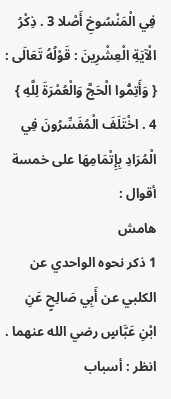فِي الْمَنْسُوخِ أَصْلا 3 . ذِكْرُ الْآيَةِ الْعِشْرِينَ : قَوْلُهُ تَعَالَى : { وَأَتِمُّوا الْحَجَّ وَالْعُمْرَةَ لِلَّهِ } 4 . اخْتَلَفَ الْمُفَسِّرُونَ فِي الْمُرَادِ بِإِتْمَامِهَا على خمسة أقوال :
هامش
1 ذكر نحوه الواحدي عن الكلبي عن أَبِي صَالِحٍ عَنِ ابْنِ عَبَّاسٍ رضي الله عنهما . انظر : أسباب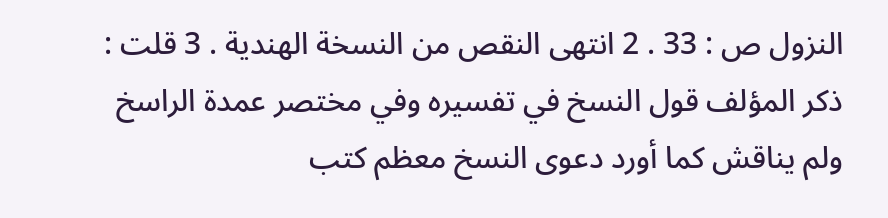النزول ص : 33 . 2 انتهى النقص من النسخة الهندية . 3 قلت : ذكر المؤلف قول النسخ في تفسيره وفي مختصر عمدة الراسخ ولم يناقش كما أورد دعوى النسخ معظم كتب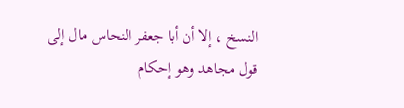النسخ ، إلا أن أبا جعفر النحاس مال إلى قول مجاهد وهو إحكام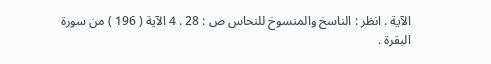الآية . انظر : الناسخ والمنسوخ للنحاس ص : 28 . 4 الآية ( 196 ) من سورة البقرة .